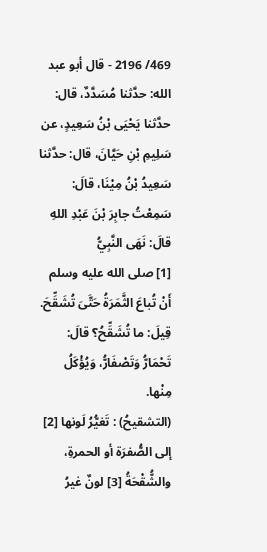469/ 2196 - قال أبو عبد الله: حدَّثنا مُسَدَّدٌ، قال: حدَّثنا يَحْيَى بْنُ سَعِيدٍ، عن سَلِيمِ بْنِ حَيَّانَ، قال: حدَّثنا سَعِيدُ بْنُ مِيْنَا، قالَ:
سَمِعْتُ جابِرَ بْنَ عَبْدِ اللهِ قالَ: نَهَى النَّبِيُّ
[1] صلى الله عليه وسلم أَنْ تُباعَ الثَّمَرَةُ حَتَّىَ تُشَقِّحَ. قِيلَ: ما تُشَقِّحُ؟ قالَ: تَحْمَارُّ وَتَصْفَارُّ، وَيُؤْكَلُ مِنْها.
(التشقيحُ) : تَغيُّرُ لَونها [2] إلى الصُّفرَة أو الحمرةِ، والشُّقْحَةُ [3] لونٌ غيرُ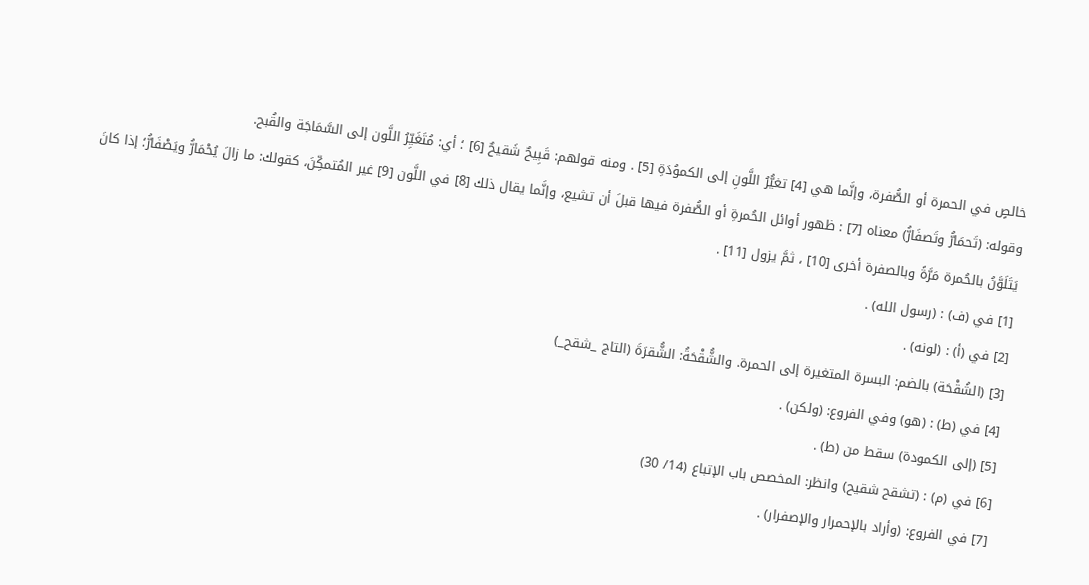خالصٍ في الحمرة أو الصُّفرة، وإنَّما هي [4] تغيُّرُ اللَّونِ إلى الكموُدَةِ [5] . ومنه قولهم: قَبِيحٌ شَقيحٌ [6] ؛ أي: مُتَغَيِّرُ اللَّون إلى السَّمَاجَة والقُبح.
وقوله: (تَحمَارُّ وتَصفَارُّ) معناه [7] : ظهور أوائل الحُمرةِ أو الصُّفرة فيها قبلَ أن تشيع، وإنَّما يقال ذلك [8] في اللَّون [9] غير المُتمكِّنَ، كقولك: ما زالَ يُحْمَارُّ ويَصْفَارُّ؛ إذا كانَ يَتَلَوَّنُ بالحُمرة مَرَّةً وبالصفرة أخرى [10] ، ثمَّ يزول [11] .
[1] في (ف) : (رسول الله) .
[2] في (أ) : (لونه) .
[3] (الشُقْحَة) بالضم: البسرة المتغيرة إلى الحمرة. والشُّقْحَةُ: الشُّقرَةَ (التاج _شقح_)
[4] في (ط) : (هو) وفي الفروع: (ولكن) .
[5] (إلى الكمودة) سقط من (ط) .
[6] في (م) : (تشقح شقيح) وانظر: المخصص باب الإتباع (14/ 30)
[7] في الفروع: (وأراد بالإحمرار والإصفرار) .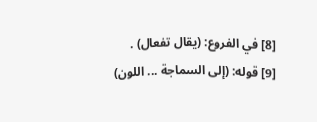[8] في الفروع: (يقال تفعال) .
[9] قوله: (إلى السماجة ... اللون)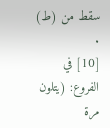سقط من (ط) .
[10] في الفروع: (يتلون مرة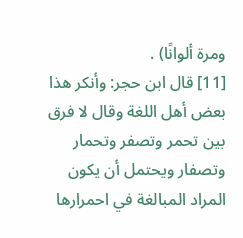ومرة ألوانًا) .
[11] قال ابن حجر: وأنكر هذا بعض أهل اللغة وقال لا فرق بين تحمر وتصفر وتحمار وتصفار ويحتمل أن يكون المراد المبالغة في احمرارها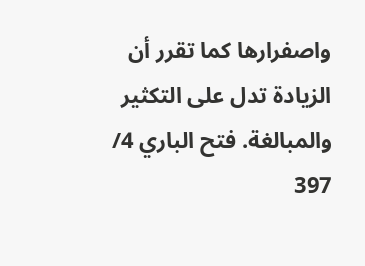واصفرارها كما تقرر أن الزيادة تدل على التكثير والمبالغة. فتح الباري 4/ 397